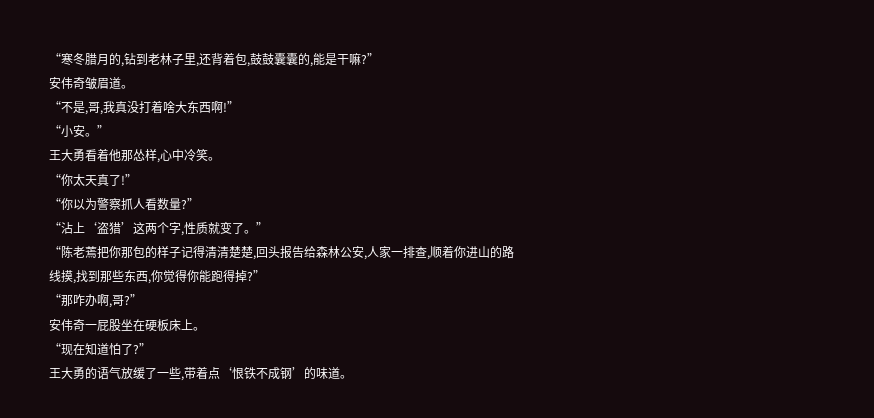“寒冬腊月的,钻到老林子里,还背着包,鼓鼓囊囊的,能是干嘛?”
安伟奇皱眉道。
“不是,哥,我真没打着啥大东西啊!”
“小安。”
王大勇看着他那怂样,心中冷笑。
“你太天真了!”
“你以为警察抓人看数量?”
“沾上‘盗猎’这两个字,性质就变了。”
“陈老蔫把你那包的样子记得清清楚楚,回头报告给森林公安,人家一排查,顺着你进山的路线摸,找到那些东西,你觉得你能跑得掉?”
“那咋办啊,哥?”
安伟奇一屁股坐在硬板床上。
“现在知道怕了?”
王大勇的语气放缓了一些,带着点‘恨铁不成钢’的味道。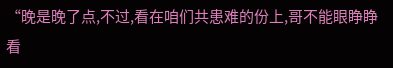“晚是晚了点,不过,看在咱们共患难的份上,哥不能眼睁睁看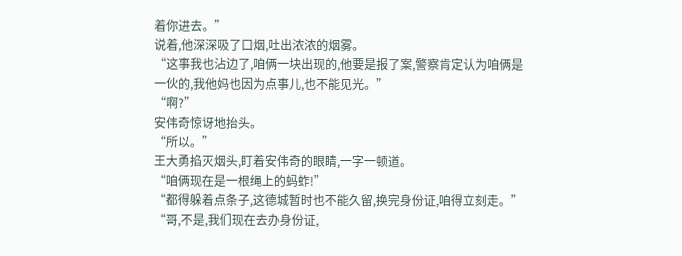着你进去。”
说着,他深深吸了口烟,吐出浓浓的烟雾。
“这事我也沾边了,咱俩一块出现的,他要是报了案,警察肯定认为咱俩是一伙的,我他妈也因为点事儿,也不能见光。”
“啊?”
安伟奇惊讶地抬头。
“所以。”
王大勇掐灭烟头,盯着安伟奇的眼睛,一字一顿道。
“咱俩现在是一根绳上的蚂蚱!”
“都得躲着点条子,这德城暂时也不能久留,换完身份证,咱得立刻走。”
“哥,不是,我们现在去办身份证,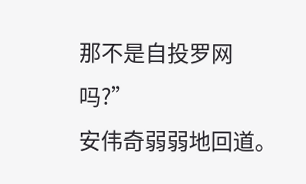那不是自投罗网吗?”
安伟奇弱弱地回道。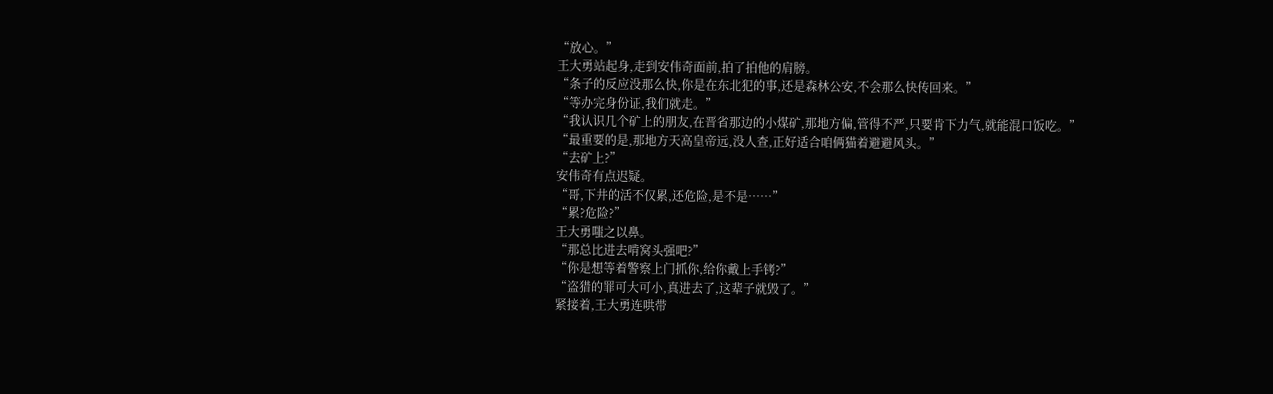“放心。”
王大勇站起身,走到安伟奇面前,拍了拍他的肩膀。
“条子的反应没那么快,你是在东北犯的事,还是森林公安,不会那么快传回来。”
“等办完身份证,我们就走。”
“我认识几个矿上的朋友,在晋省那边的小煤矿,那地方偏,管得不严,只要肯下力气,就能混口饭吃。”
“最重要的是,那地方天高皇帝远,没人查,正好适合咱俩猫着避避风头。”
“去矿上?”
安伟奇有点迟疑。
“哥,下井的活不仅累,还危险,是不是……”
“累?危险?”
王大勇嗤之以鼻。
“那总比进去啃窝头强吧?”
“你是想等着警察上门抓你,给你戴上手铐?”
“盗猎的罪可大可小,真进去了,这辈子就毁了。”
紧接着,王大勇连哄带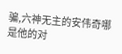骗,六神无主的安伟奇哪是他的对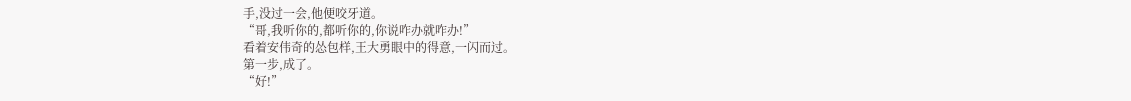手,没过一会,他便咬牙道。
“哥,我听你的,都听你的,你说咋办就咋办!”
看着安伟奇的怂包样,王大勇眼中的得意,一闪而过。
第一步,成了。
“好!”